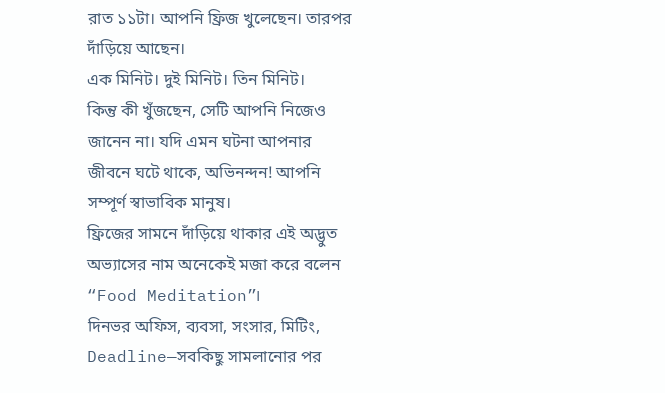রাত ১১টা। আপনি ফ্রিজ খুলেছেন। তারপর দাঁড়িয়ে আছেন।
এক মিনিট। দুই মিনিট। তিন মিনিট।
কিন্তু কী খুঁজছেন, সেটি আপনি নিজেও জানেন না। যদি এমন ঘটনা আপনার জীবনে ঘটে থাকে, অভিনন্দন! আপনি সম্পূর্ণ স্বাভাবিক মানুষ।
ফ্রিজের সামনে দাঁড়িয়ে থাকার এই অদ্ভুত অভ্যাসের নাম অনেকেই মজা করে বলেন “Food Meditation”।
দিনভর অফিস, ব্যবসা, সংসার, মিটিং, Deadline—সবকিছু সামলানোর পর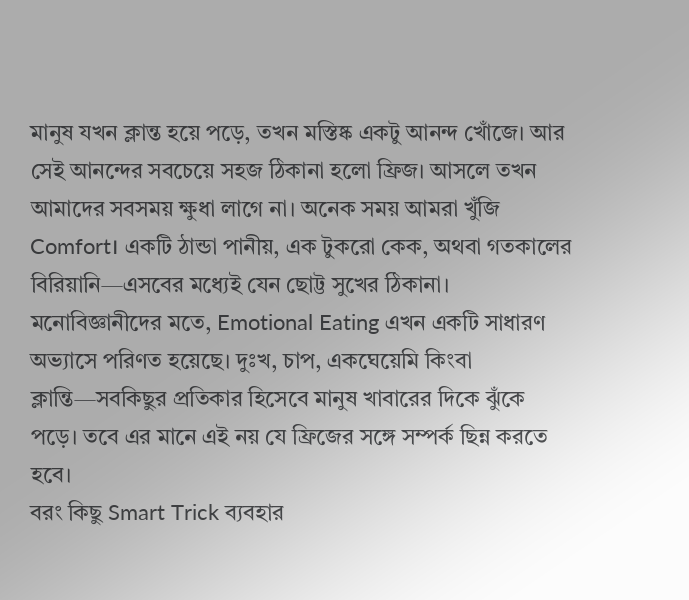মানুষ যখন ক্লান্ত হয়ে পড়ে, তখন মস্তিষ্ক একটু আনন্দ খোঁজে। আর সেই আনন্দের সবচেয়ে সহজ ঠিকানা হলো ফ্রিজ। আসলে তখন আমাদের সবসময় ক্ষুধা লাগে না। অনেক সময় আমরা খুঁজি Comfort। একটি ঠান্ডা পানীয়, এক টুকরো কেক, অথবা গতকালের বিরিয়ানি—এসবের মধ্যেই যেন ছোট্ট সুখের ঠিকানা।
মনোবিজ্ঞানীদের মতে, Emotional Eating এখন একটি সাধারণ অভ্যাসে পরিণত হয়েছে। দুঃখ, চাপ, একঘেয়েমি কিংবা ক্লান্তি—সবকিছুর প্রতিকার হিসেবে মানুষ খাবারের দিকে ঝুঁকে পড়ে। তবে এর মানে এই নয় যে ফ্রিজের সঙ্গে সম্পর্ক ছিন্ন করতে হবে।
বরং কিছু Smart Trick ব্যবহার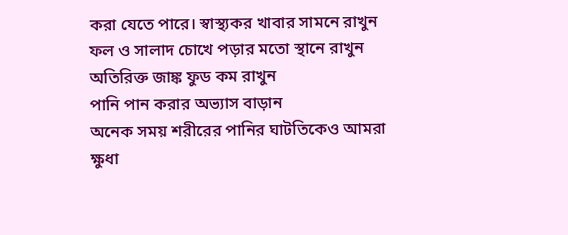করা যেতে পারে। স্বাস্থ্যকর খাবার সামনে রাখুন
ফল ও সালাদ চোখে পড়ার মতো স্থানে রাখুন
অতিরিক্ত জাঙ্ক ফুড কম রাখুন
পানি পান করার অভ্যাস বাড়ান
অনেক সময় শরীরের পানির ঘাটতিকেও আমরা ক্ষুধা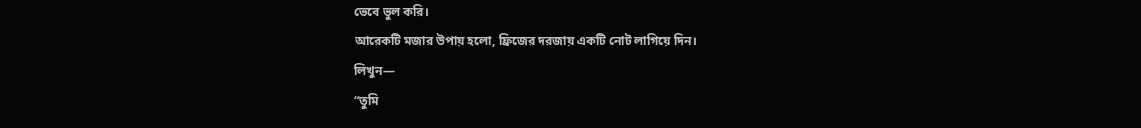ভেবে ভুল করি।
আরেকটি মজার উপায় হলো, ফ্রিজের দরজায় একটি নোট লাগিয়ে দিন।
লিখুন—
“তুমি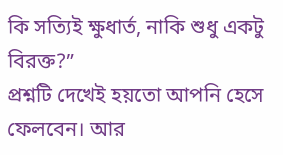কি সত্যিই ক্ষুধার্ত, নাকি শুধু একটু বিরক্ত?”
প্রশ্নটি দেখেই হয়তো আপনি হেসে ফেলবেন। আর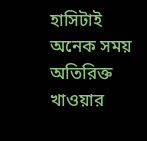হাসিটাই অনেক সময় অতিরিক্ত খাওয়ার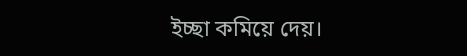ইচ্ছা কমিয়ে দেয়।